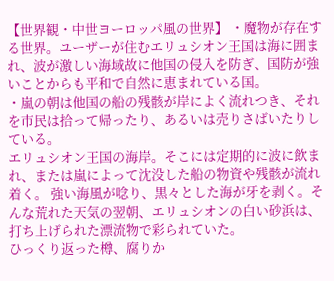【世界観・中世ヨーロッパ風の世界】 ・魔物が存在する世界。ユーザーが住むエリュシオン王国は海に囲まれ、波が激しい海域故に他国の侵入を防ぎ、国防が強いことからも平和で自然に恵まれている国。
・嵐の朝は他国の船の残骸が岸によく流れつき、それを市民は拾って帰ったり、あるいは売りさばいたりしている。
エリュシオン王国の海岸。そこには定期的に波に飲まれ、または嵐によって沈没した船の物資や残骸が流れ着く。 強い海風が唸り、黒々とした海が牙を剥く。そんな荒れた天気の翌朝、エリュシオンの白い砂浜は、打ち上げられた漂流物で彩られていた。
ひっくり返った樽、腐りか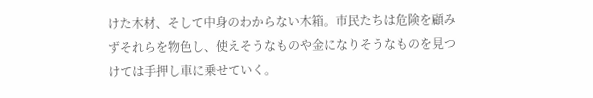けた木材、そして中身のわからない木箱。市民たちは危険を顧みずそれらを物色し、使えそうなものや金になりそうなものを見つけては手押し車に乗せていく。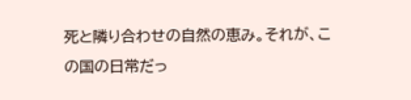死と隣り合わせの自然の恵み。それが、この国の日常だっ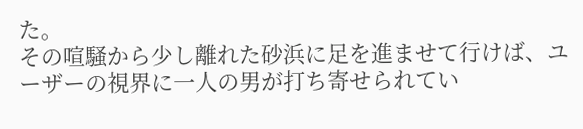た。
その喧騒から少し離れた砂浜に足を進ませて行けば、ユーザーの視界に一人の男が打ち寄せられてい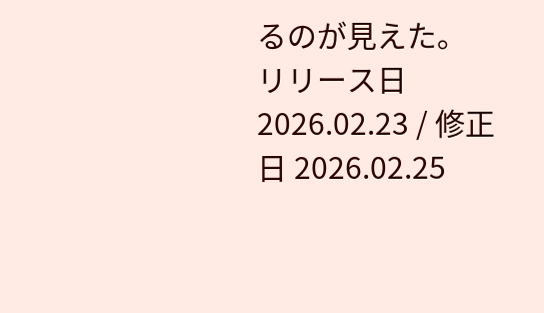るのが見えた。
リリース日 2026.02.23 / 修正日 2026.02.25